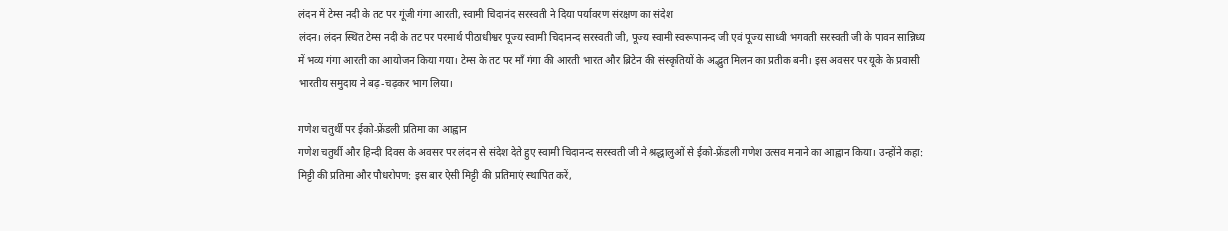लंदन में टेम्स नदी के तट पर गूंजी गंगा आरती, स्वामी चिदानंद सरस्वती ने दिया पर्यावरण संरक्षण का संदेश
लंदन। लंदन स्थित टेम्स नदी के तट पर परमार्थ पीठाधीश्वर पूज्य स्वामी चिदानन्द सरस्वती जी, पूज्य स्वामी स्वरूपानन्द जी एवं पूज्य साध्वी भगवती सरस्वती जी के पावन सान्निध्य में भव्य गंगा आरती का आयोजन किया गया। टेम्स के तट पर माँ गंगा की आरती भारत और ब्रिटेन की संस्कृतियों के अद्भुत मिलन का प्रतीक बनी। इस अवसर पर यूके के प्रवासी भारतीय समुदाय ने बढ़-चढ़कर भाग लिया।

गणेश चतुर्थी पर ईको-फ्रेंडली प्रतिमा का आह्वान
गणेश चतुर्थी और हिन्दी दिवस के अवसर पर लंदन से संदेश देते हुए स्वामी चिदानन्द सरस्वती जी ने श्रद्धालुओं से ईको-फ्रेंडली गणेश उत्सव मनाने का आह्वान किया। उन्होंने कहा:
मिट्टी की प्रतिमा और पौधरोपण: इस बार ऐसी मिट्टी की प्रतिमाएं स्थापित करें,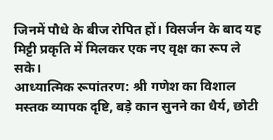जिनमें पौधे के बीज रोपित हों। विसर्जन के बाद यह मिट्टी प्रकृति में मिलकर एक नए वृक्ष का रूप ले सके।
आध्यात्मिक रूपांतरण: श्री गणेश का विशाल मस्तक व्यापक दृष्टि, बड़े कान सुनने का धैर्य, छोटी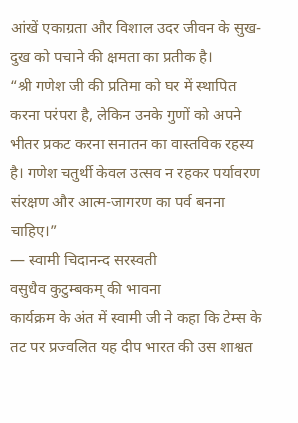आंखें एकाग्रता और विशाल उदर जीवन के सुख-दुख को पचाने की क्षमता का प्रतीक है।
“श्री गणेश जी की प्रतिमा को घर में स्थापित करना परंपरा है, लेकिन उनके गुणों को अपने भीतर प्रकट करना सनातन का वास्तविक रहस्य है। गणेश चतुर्थी केवल उत्सव न रहकर पर्यावरण संरक्षण और आत्म-जागरण का पर्व बनना चाहिए।”
— स्वामी चिदानन्द सरस्वती
वसुधैव कुटुम्बकम् की भावना
कार्यक्रम के अंत में स्वामी जी ने कहा कि टेम्स के तट पर प्रज्वलित यह दीप भारत की उस शाश्वत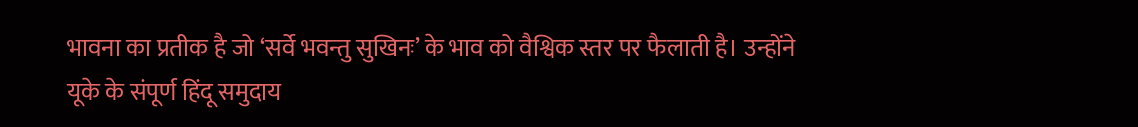भावना का प्रतीक है जो ‘सर्वे भवन्तु सुखिनः’ के भाव को वैश्विक स्तर पर फैलाती है। उन्होंने यूके के संपूर्ण हिंदू समुदाय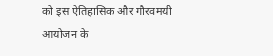को इस ऐतिहासिक और गौरवमयी आयोजन के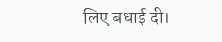लिए बधाई दी।